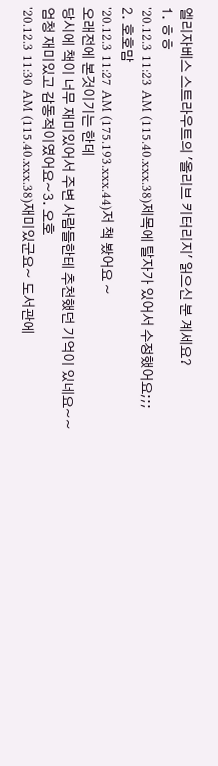엘리자베스 스트라우트의 '올리브 키터리지' 읽으신 분 계세요?
1. ㅎㅎ
'20.12.3 11:23 AM (115.40.xxx.38)제목에 탈자가 있어서 수정했어요;;;
2. 호호맘
'20.12.3 11:27 AM (175.193.xxx.44)저 책 봤어요 ~
오래전에 본것이기는 한데
당시에 책이 너무 재미있어서 주변 사람들한테 추천했던 기억이 있네요~~
엄청 재미있고 감동적이였어요~3. 오호
'20.12.3 11:30 AM (115.40.xxx.38)재미있군요~ 도서관에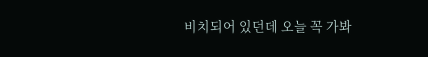비치되어 있던데 오늘 꼭 가봐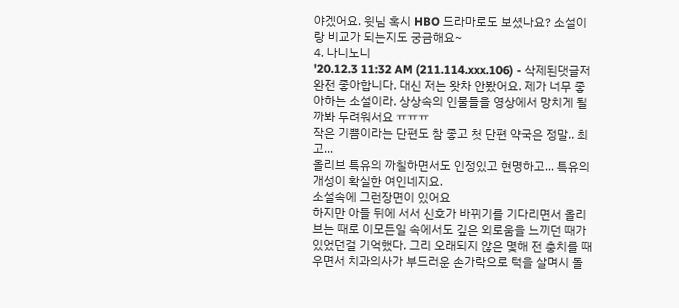야겠어요. 윗님 혹시 HBO 드라마로도 보셨나요? 소설이랑 비교가 되는지도 궁금해요~
4. 나니노니
'20.12.3 11:32 AM (211.114.xxx.106) - 삭제된댓글저 완전 좋아합니다. 대신 저는 왓차 안봤어요. 제가 너무 좋아하는 소설이라. 상상속의 인물들을 영상에서 망치게 될까봐 두려워서요 ㅠㅠㅠ
작은 기쁨이라는 단편도 참 좋고 첫 단편 약국은 정말.. 최고...
올리브 특유의 까칠하면서도 인정있고 현명하고... 특유의 개성이 확실한 여인네지요.
소설속에 그런장면이 있어요
하지만 아들 뒤에 서서 신호가 바뀌기를 기다리면서 올리브는 때로 이모든일 속에서도 깊은 외로움을 느끼던 때가 있었던걸 기억했다. 그리 오래되지 않은 몇해 전 충치를 때우면서 치과의사가 부드러운 손가락으로 턱을 살며시 돌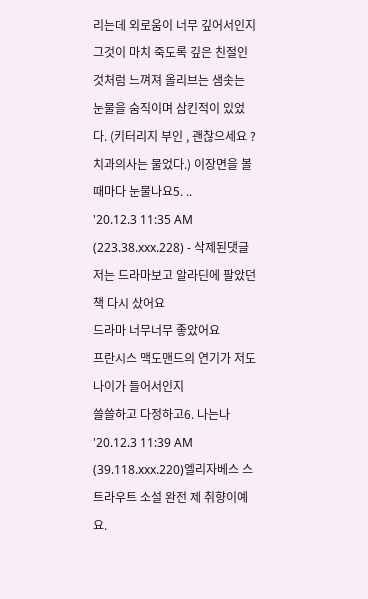리는데 외로움이 너무 깊어서인지 그것이 마치 죽도록 깊은 친절인것처럼 느껴져 올리브는 샘솟는 눈물을 숨직이며 삼킨적이 있었다. (키터리지 부인 , 괜찮으세요 ? 치과의사는 물었다.) 이장면을 볼때마다 눈물나요5. ..
'20.12.3 11:35 AM (223.38.xxx.228) - 삭제된댓글저는 드라마보고 알라딘에 팔았던 책 다시 샀어요
드라마 너무너무 좋았어요
프란시스 맥도맨드의 연기가 저도 나이가 들어서인지
쓸쓸하고 다정하고6. 나는나
'20.12.3 11:39 AM (39.118.xxx.220)엘리자베스 스트라우트 소설 완전 제 취향이예요.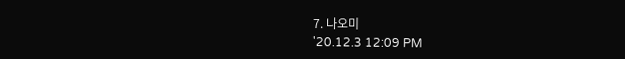7. 나오미
'20.12.3 12:09 PM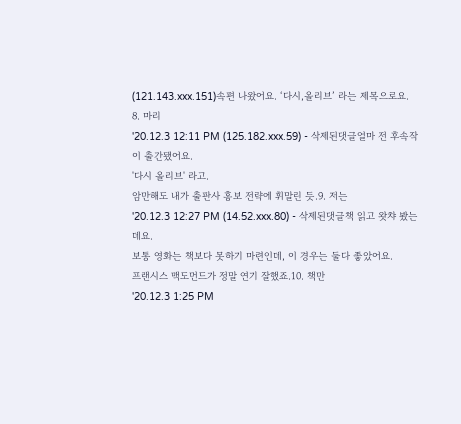(121.143.xxx.151)속편 나왔어요. ‘다시,올리브’ 라는 제목으로요.
8. 마리
'20.12.3 12:11 PM (125.182.xxx.59) - 삭제된댓글얼마 전 후속작이 출간됐어요.
'다시 올리브' 라고.
암만해도 내가 출판사 홍보 전략에 휘말린 듯.9. 저는
'20.12.3 12:27 PM (14.52.xxx.80) - 삭제된댓글책 읽고 왓챠 봤는데요.
보통 영화는 책보다 못하기 마련인데, 이 경우는 둘다 좋았어요.
프랜시스 맥도먼드가 정말 연기 잘했죠.10. 책만
'20.12.3 1:25 PM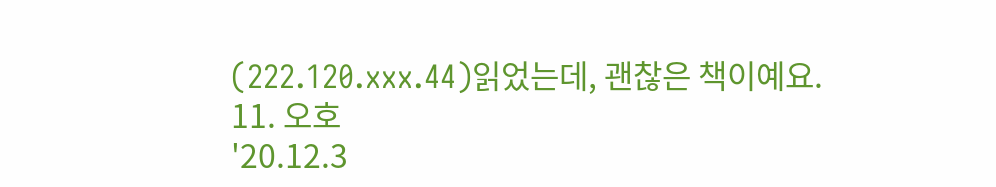(222.120.xxx.44)읽었는데, 괜찮은 책이예요.
11. 오호
'20.12.3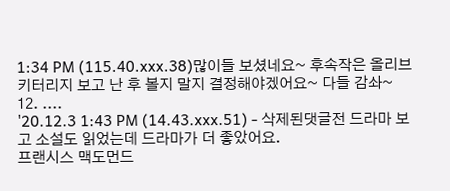1:34 PM (115.40.xxx.38)많이들 보셨네요~ 후속작은 올리브 키터리지 보고 난 후 볼지 말지 결정해야겠어요~ 다들 감솨~
12. ....
'20.12.3 1:43 PM (14.43.xxx.51) - 삭제된댓글전 드라마 보고 소설도 읽었는데 드라마가 더 좋았어요.
프랜시스 맥도먼드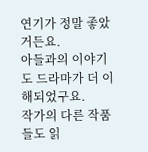연기가 정말 좋았거든요.
아들과의 이야기도 드라마가 더 이해되었구요.
작가의 다른 작품들도 읽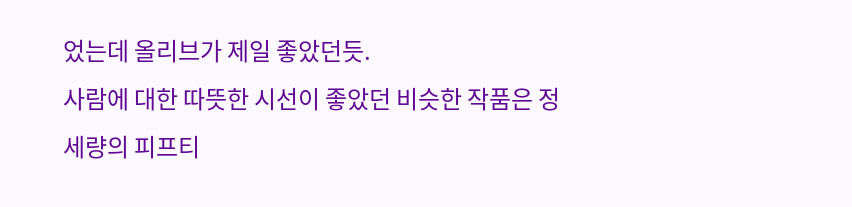었는데 올리브가 제일 좋았던듯.
사람에 대한 따뜻한 시선이 좋았던 비슷한 작품은 정세량의 피프티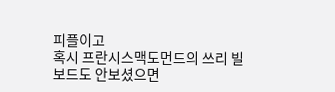피플이고
혹시 프란시스맥도먼드의 쓰리 빌보드도 안보셨으면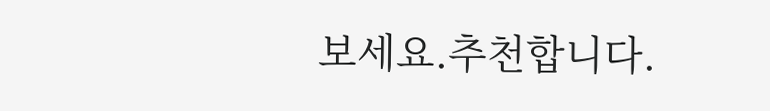보세요.추천합니다.